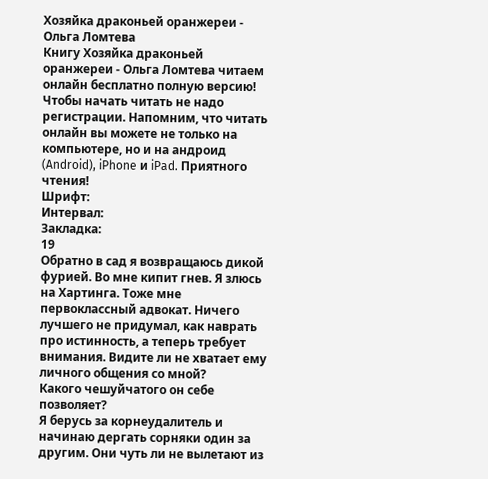Хозяйка драконьей оранжереи - Ольга Ломтева
Книгу Хозяйка драконьей оранжереи - Ольга Ломтева читаем онлайн бесплатно полную версию! Чтобы начать читать не надо регистрации. Напомним, что читать онлайн вы можете не только на компьютере, но и на андроид (Android), iPhone и iPad. Приятного чтения!
Шрифт:
Интервал:
Закладка:
19
Обратно в сад я возвращаюсь дикой фурией. Во мне кипит гнев. Я злюсь на Хартинга. Тоже мне первоклассный адвокат. Ничего лучшего не придумал, как наврать про истинность, а теперь требует внимания. Видите ли не хватает ему личного общения со мной?
Какого чешуйчатого он себе позволяет?
Я берусь за корнеудалитель и начинаю дергать сорняки один за другим. Они чуть ли не вылетают из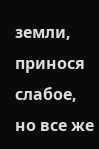земли, принося слабое, но все же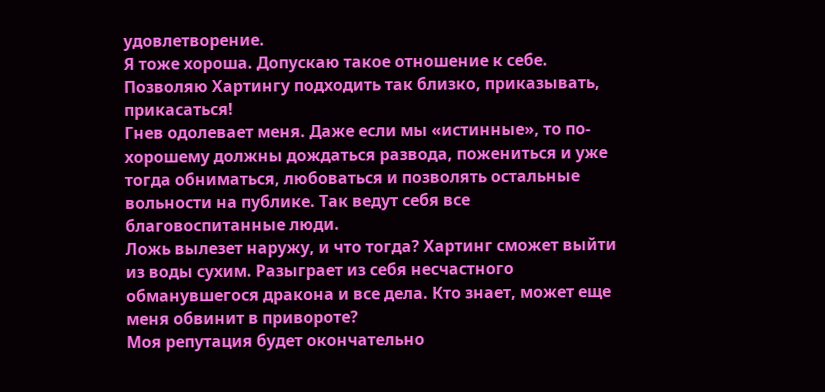удовлетворение.
Я тоже хороша. Допускаю такое отношение к себе. Позволяю Хартингу подходить так близко, приказывать, прикасаться!
Гнев одолевает меня. Даже если мы «истинные», то по-хорошему должны дождаться развода, пожениться и уже тогда обниматься, любоваться и позволять остальные вольности на публике. Так ведут себя все благовоспитанные люди.
Ложь вылезет наружу, и что тогда? Хартинг сможет выйти из воды сухим. Разыграет из себя несчастного обманувшегося дракона и все дела. Кто знает, может еще меня обвинит в привороте?
Моя репутация будет окончательно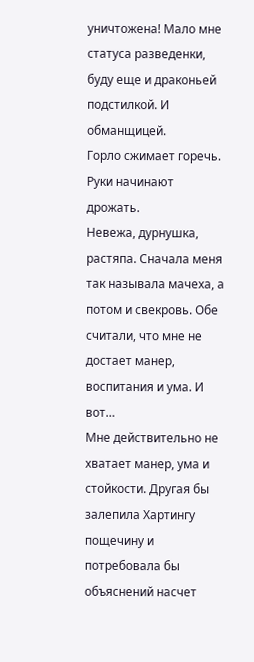уничтожена! Мало мне статуса разведенки, буду еще и драконьей подстилкой. И обманщицей.
Горло сжимает горечь. Руки начинают дрожать.
Невежа, дурнушка, растяпа. Сначала меня так называла мачеха, а потом и свекровь. Обе считали, что мне не достает манер, воспитания и ума. И вот…
Мне действительно не хватает манер, ума и стойкости. Другая бы залепила Хартингу пощечину и потребовала бы объяснений насчет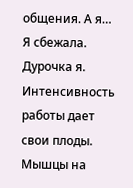общения. А я… Я сбежала. Дурочка я.
Интенсивность работы дает свои плоды. Мышцы на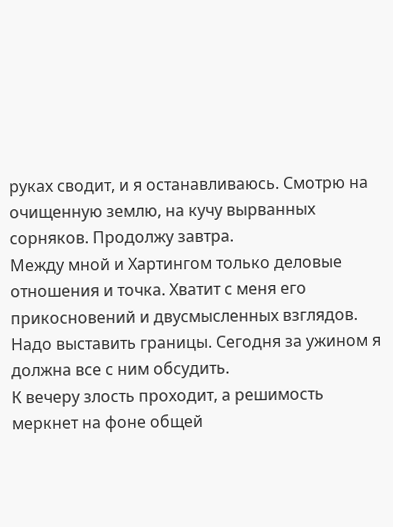руках сводит, и я останавливаюсь. Смотрю на очищенную землю, на кучу вырванных сорняков. Продолжу завтра.
Между мной и Хартингом только деловые отношения и точка. Хватит с меня его прикосновений и двусмысленных взглядов. Надо выставить границы. Сегодня за ужином я должна все с ним обсудить.
К вечеру злость проходит, а решимость меркнет на фоне общей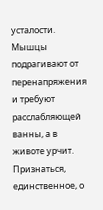усталости. Мышцы подрагивают от перенапряжения и требуют расслабляющей ванны, а в животе урчит.
Признаться, единственное, о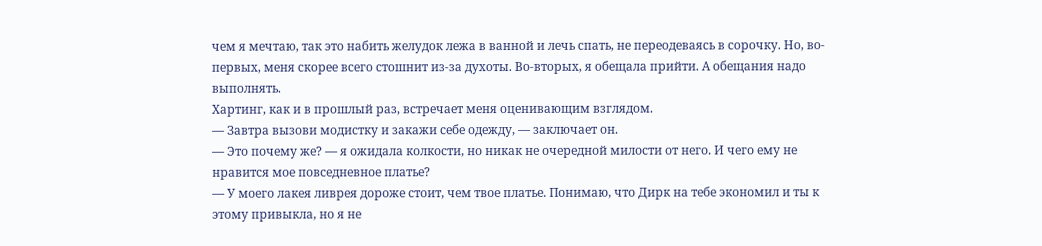чем я мечтаю, так это набить желудок лежа в ванной и лечь спать, не переодеваясь в сорочку. Но, во-первых, меня скорее всего стошнит из-за духоты. Во-вторых, я обещала прийти. А обещания надо выполнять.
Хартинг, как и в прошлый раз, встречает меня оценивающим взглядом.
— Завтра вызови модистку и закажи себе одежду, — заключает он.
— Это почему же? — я ожидала колкости, но никак не очередной милости от него. И чего ему не нравится мое повседневное платье?
— У моего лакея ливрея дороже стоит, чем твое платье. Понимаю, что Дирк на тебе экономил и ты к этому привыкла, но я не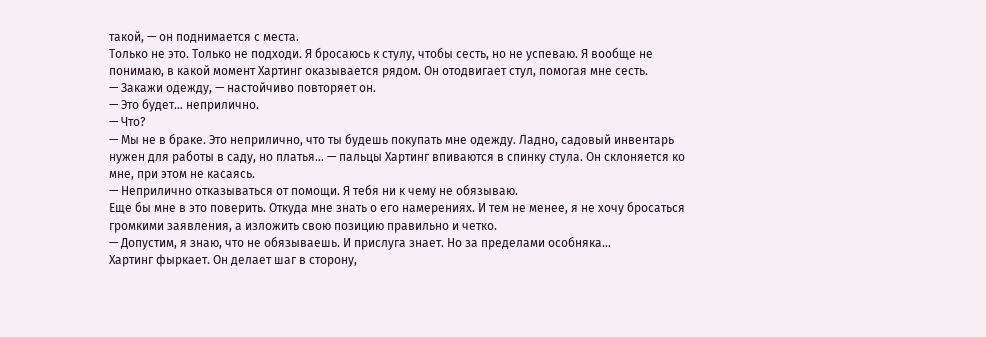такой, — он поднимается с места.
Только не это. Только не подходи. Я бросаюсь к стулу, чтобы сесть, но не успеваю. Я вообще не понимаю, в какой момент Хартинг оказывается рядом. Он отодвигает стул, помогая мне сесть.
— Закажи одежду, — настойчиво повторяет он.
— Это будет… неприлично.
— Что?
— Мы не в браке. Это неприлично, что ты будешь покупать мне одежду. Ладно, садовый инвентарь нужен для работы в саду, но платья… — пальцы Хартинг впиваются в спинку стула. Он склоняется ко мне, при этом не касаясь.
— Неприлично отказываться от помощи. Я тебя ни к чему не обязываю.
Еще бы мне в это поверить. Откуда мне знать о его намерениях. И тем не менее, я не хочу бросаться громкими заявления, а изложить свою позицию правильно и четко.
— Допустим, я знаю, что не обязываешь. И прислуга знает. Но за пределами особняка…
Хартинг фыркает. Он делает шаг в сторону,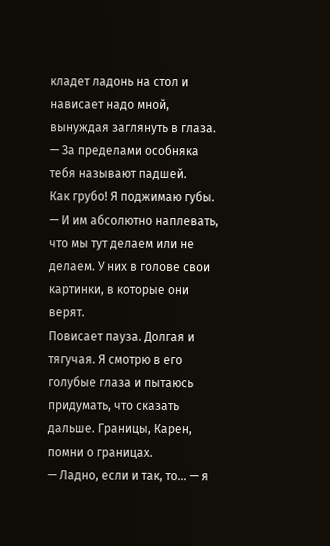кладет ладонь на стол и нависает надо мной, вынуждая заглянуть в глаза.
— За пределами особняка тебя называют падшей.
Как грубо! Я поджимаю губы.
— И им абсолютно наплевать, что мы тут делаем или не делаем. У них в голове свои картинки, в которые они верят.
Повисает пауза. Долгая и тягучая. Я смотрю в его голубые глаза и пытаюсь придумать, что сказать дальше. Границы, Карен, помни о границах.
— Ладно, если и так, то… — я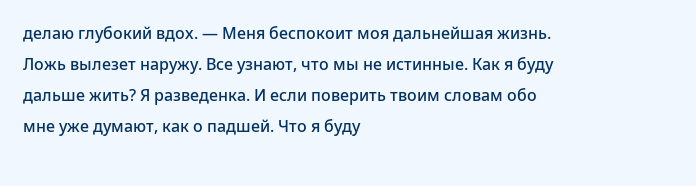делаю глубокий вдох. — Меня беспокоит моя дальнейшая жизнь. Ложь вылезет наружу. Все узнают, что мы не истинные. Как я буду дальше жить? Я разведенка. И если поверить твоим словам обо мне уже думают, как о падшей. Что я буду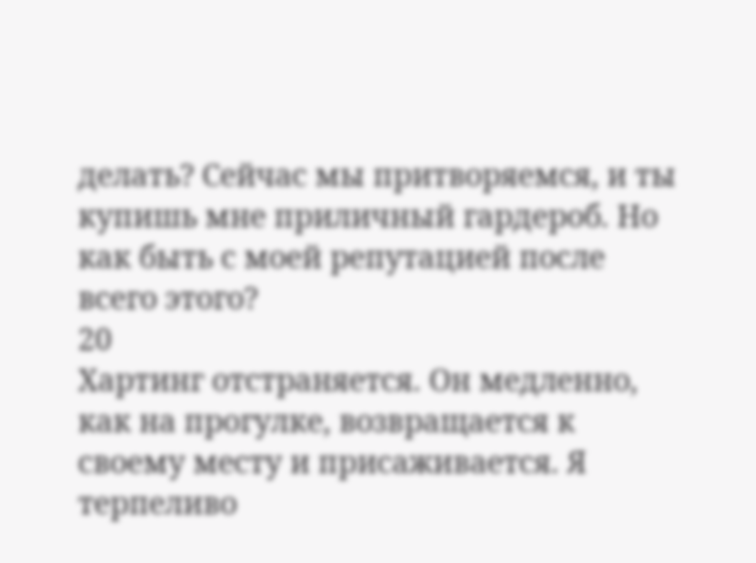делать? Сейчас мы притворяемся, и ты купишь мне приличный гардероб. Но как быть с моей репутацией после всего этого?
20
Хартинг отстраняется. Он медленно, как на прогулке, возвращается к своему месту и присаживается. Я терпеливо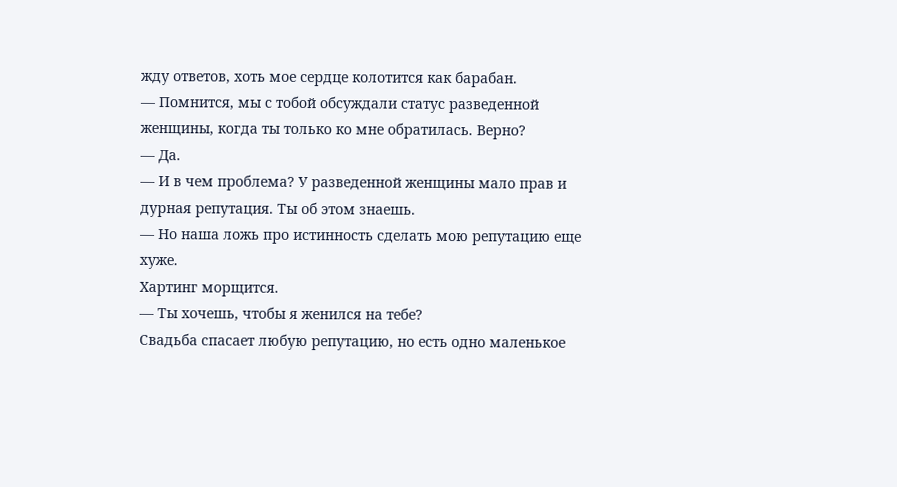жду ответов, хоть мое сердце колотится как барабан.
— Помнится, мы с тобой обсуждали статус разведенной женщины, когда ты только ко мне обратилась. Верно?
— Да.
— И в чем проблема? У разведенной женщины мало прав и дурная репутация. Ты об этом знаешь.
— Но наша ложь про истинность сделать мою репутацию еще хуже.
Хартинг морщится.
— Ты хочешь, чтобы я женился на тебе?
Свадьба спасает любую репутацию, но есть одно маленькое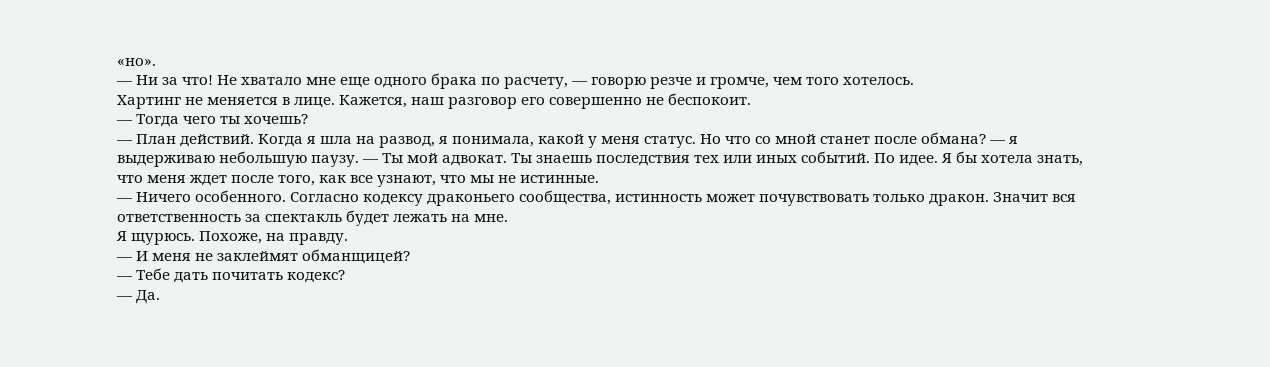«но».
— Ни за что! Не хватало мне еще одного брака по расчету, — говорю резче и громче, чем того хотелось.
Хартинг не меняется в лице. Кажется, наш разговор его совершенно не беспокоит.
— Тогда чего ты хочешь?
— План действий. Когда я шла на развод, я понимала, какой у меня статус. Но что со мной станет после обмана? — я выдерживаю небольшую паузу. — Ты мой адвокат. Ты знаешь последствия тех или иных событий. По идее. Я бы хотела знать, что меня ждет после того, как все узнают, что мы не истинные.
— Ничего особенного. Согласно кодексу драконьего сообщества, истинность может почувствовать только дракон. Значит вся ответственность за спектакль будет лежать на мне.
Я щурюсь. Похоже, на правду.
— И меня не заклеймят обманщицей?
— Тебе дать почитать кодекс?
— Да.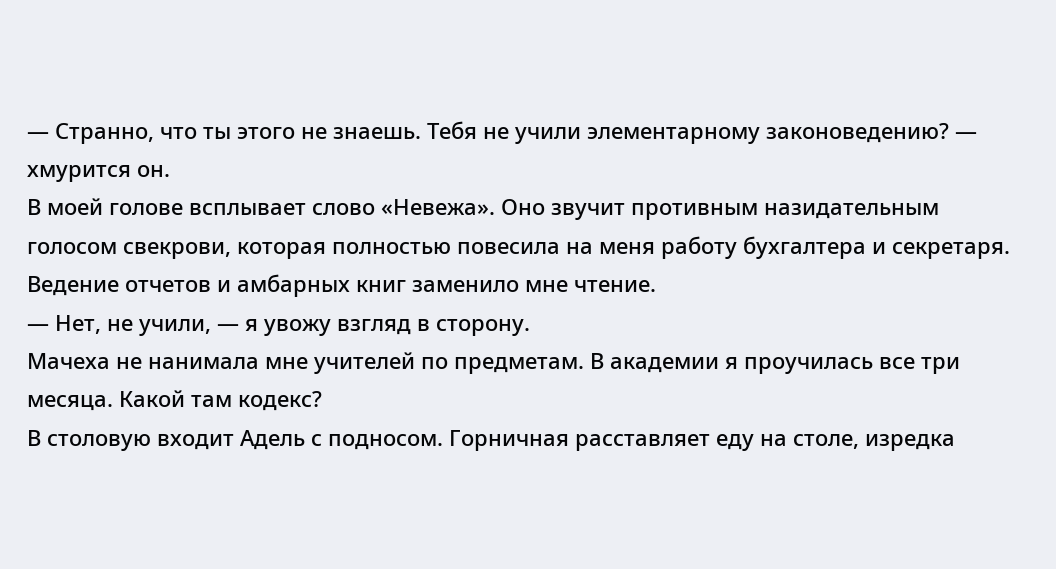— Странно, что ты этого не знаешь. Тебя не учили элементарному законоведению? — хмурится он.
В моей голове всплывает слово «Невежа». Оно звучит противным назидательным голосом свекрови, которая полностью повесила на меня работу бухгалтера и секретаря. Ведение отчетов и амбарных книг заменило мне чтение.
— Нет, не учили, — я увожу взгляд в сторону.
Мачеха не нанимала мне учителей по предметам. В академии я проучилась все три месяца. Какой там кодекс?
В столовую входит Адель с подносом. Горничная расставляет еду на столе, изредка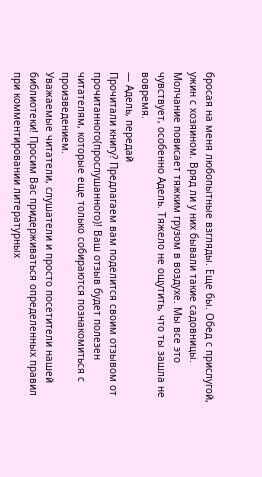бросая на меня любопытные взгляды. Еще бы. Обед с прислугой, ужин с хозяином. Вряд ли у них бывали такие садовницы.
Молчание повисает тяжким грузом в воздухе. Мы все это чувствует, особенно Адель. Тяжело не ощутить, что ты зашла не вовремя.
— Адель, передай
Прочитали книгу? Предлагаем вам поделится своим отзывом от прочитанного(прослушанного)! Ваш отзыв будет полезен читателям, которые еще только собираются познакомиться с произведением.
Уважаемые читатели, слушатели и просто посетители нашей библиотеки! Просим Вас придерживаться определенных правил при комментировании литературных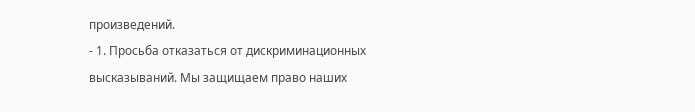произведений.
- 1. Просьба отказаться от дискриминационных высказываний. Мы защищаем право наших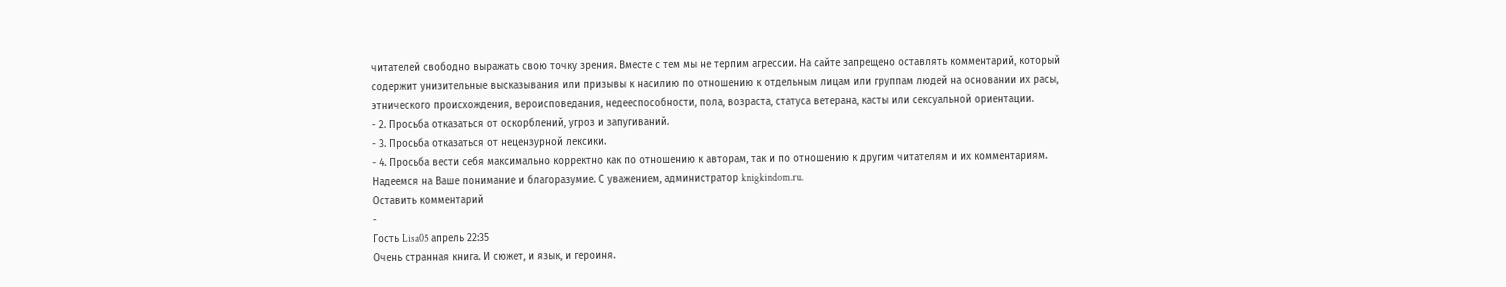читателей свободно выражать свою точку зрения. Вместе с тем мы не терпим агрессии. На сайте запрещено оставлять комментарий, который содержит унизительные высказывания или призывы к насилию по отношению к отдельным лицам или группам людей на основании их расы, этнического происхождения, вероисповедания, недееспособности, пола, возраста, статуса ветерана, касты или сексуальной ориентации.
- 2. Просьба отказаться от оскорблений, угроз и запугиваний.
- 3. Просьба отказаться от нецензурной лексики.
- 4. Просьба вести себя максимально корректно как по отношению к авторам, так и по отношению к другим читателям и их комментариям.
Надеемся на Ваше понимание и благоразумие. С уважением, администратор knigkindom.ru.
Оставить комментарий
-
Гость Lisa05 апрель 22:35
Очень странная книга. И сюжет, и язык, и героиня.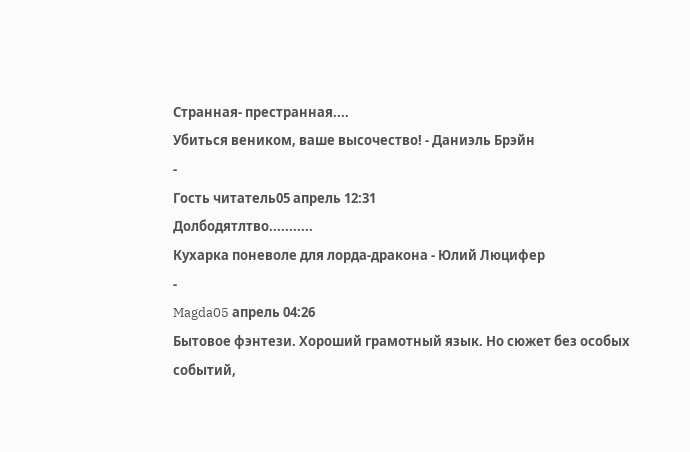Странная- престранная....
Убиться веником, ваше высочество! - Даниэль Брэйн
-
Гость читатель05 апрель 12:31
Долбодятлтво...........
Кухарка поневоле для лорда-дракона - Юлий Люцифер
-
Magda05 апрель 04:26
Бытовое фэнтези. Хороший грамотный язык. Но сюжет без особых событий,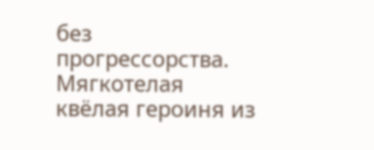без прогрессорства. Мягкотелая квёлая героиня из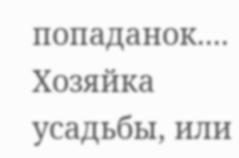попаданок....
Хозяйка усадьбы, или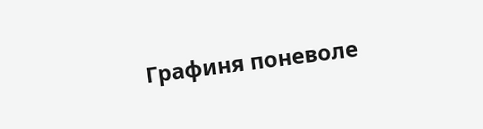Графиня поневоле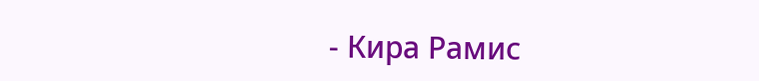- Кира Рамис